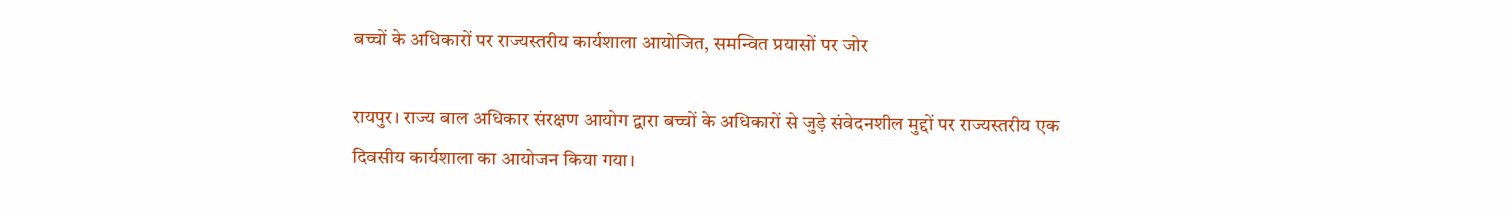बच्चों के अधिकारों पर राज्यस्तरीय कार्यशाला आयोजित, समन्वित प्रयासों पर जोर

रायपुर। राज्य बाल अधिकार संरक्षण आयोग द्वारा बच्चों के अधिकारों से जुड़े संवेदनशील मुद्दों पर राज्यस्तरीय एक दिवसीय कार्यशाला का आयोजन किया गया।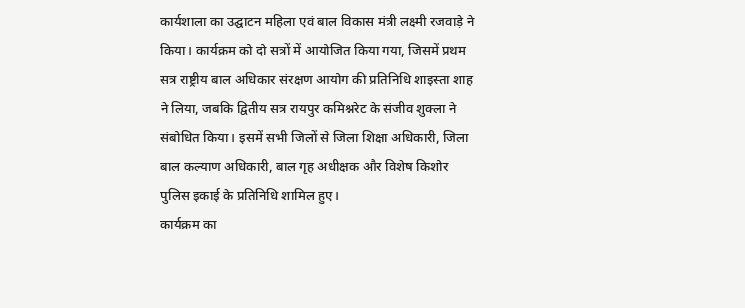कार्यशाला का उद्घाटन महिला एवं बाल विकास मंत्री लक्ष्मी रजवाड़े ने किया। कार्यक्रम को दो सत्रों में आयोजित किया गया, जिसमें प्रथम सत्र राष्ट्रीय बाल अधिकार संरक्षण आयोग की प्रतिनिधि शाइस्ता शाह ने लिया, जबकि द्वितीय सत्र रायपुर कमिश्नरेट के संजीव शुक्ला ने संबोधित किया। इसमें सभी जिलों से जिला शिक्षा अधिकारी, जिला बाल कल्याण अधिकारी, बाल गृह अधीक्षक और विशेष किशोर पुलिस इकाई के प्रतिनिधि शामिल हुए।
कार्यक्रम का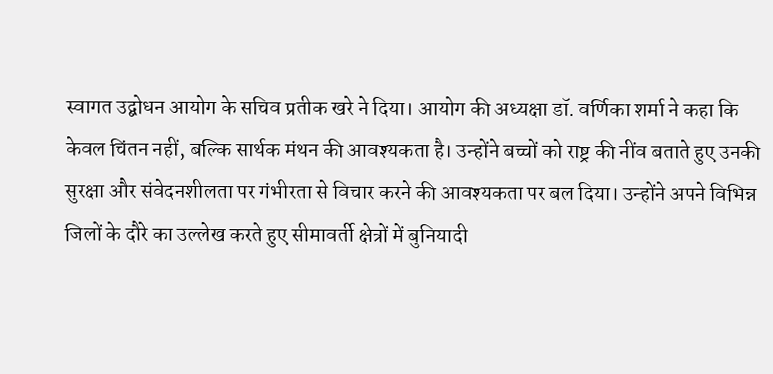स्वागत उद्बोधन आयोग के सचिव प्रतीक खरे ने दिया। आयोग की अध्यक्षा डॉ. वर्णिका शर्मा ने कहा कि केवल चिंतन नहीं, बल्कि सार्थक मंथन की आवश्यकता है। उन्होंने बच्चों को राष्ट्र की नींव बताते हुए उनकी सुरक्षा और संवेदनशीलता पर गंभीरता से विचार करने की आवश्यकता पर बल दिया। उन्होंने अपने विभिन्न जिलों के दौरे का उल्लेख करते हुए सीमावर्ती क्षेत्रों में बुनियादी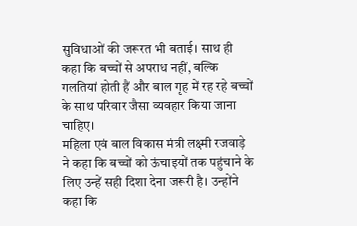सुविधाओं की जरूरत भी बताई। साथ ही कहा कि बच्चों से अपराध नहीं, बल्कि गलतियां होती हैं और बाल गृह में रह रहे बच्चों के साथ परिवार जैसा व्यवहार किया जाना चाहिए।
महिला एवं बाल विकास मंत्री लक्ष्मी रजवाड़े ने कहा कि बच्चों को ऊंचाइयों तक पहुंचाने के लिए उन्हें सही दिशा देना जरूरी है। उन्होंने कहा कि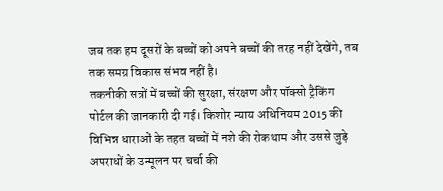जब तक हम दूसरों के बच्चों को अपने बच्चों की तरह नहीं देखेंगे, तब तक समग्र विकास संभव नहीं है।
तकनीकी सत्रों में बच्चों की सुरक्षा, संरक्षण और पॉक्सो ट्रैकिंग पोर्टल की जानकारी दी गई। किशोर न्याय अधिनियम 2015 की विभिन्न धाराओं के तहत बच्चों में नशे की रोकथाम और उससे जुड़े अपराधों के उन्मूलन पर चर्चा की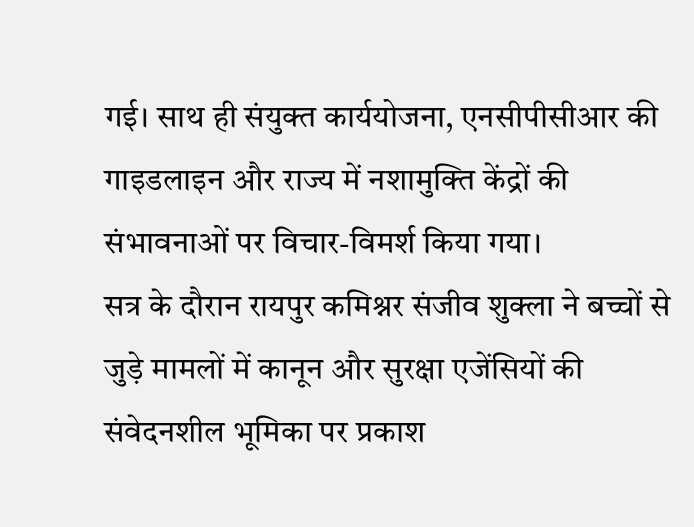गई। साथ ही संयुक्त कार्ययोजना, एनसीपीसीआर की गाइडलाइन और राज्य में नशामुक्ति केंद्रों की संभावनाओं पर विचार-विमर्श किया गया।
सत्र के दौरान रायपुर कमिश्नर संजीव शुक्ला ने बच्चों से जुड़े मामलों में कानून और सुरक्षा एजेंसियों की संवेदनशील भूमिका पर प्रकाश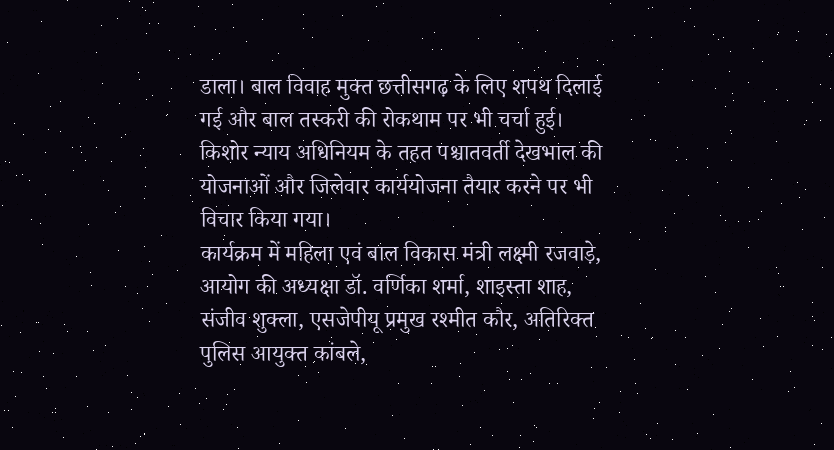डाला। बाल विवाह मुक्त छत्तीसगढ़ के लिए शपथ दिलाई गई और बाल तस्करी की रोकथाम पर भी चर्चा हुई। किशोर न्याय अधिनियम के तहत पश्चातवर्ती देखभाल की योजनाओं और जिलेवार कार्ययोजना तैयार करने पर भी विचार किया गया।
कार्यक्रम में महिला एवं बाल विकास मंत्री लक्ष्मी रजवाड़े, आयोग की अध्यक्षा डॉ. वर्णिका शर्मा, शाइस्ता शाह, संजीव शुक्ला, एसजेपीयू प्रमुख रश्मीत कौर, अतिरिक्त पुलिस आयुक्त कांबले,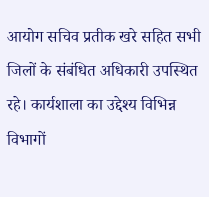आयोग सचिव प्रतीक खरे सहित सभी जिलों के संबंधित अधिकारी उपस्थित रहे। कार्यशाला का उद्देश्य विभिन्न विभागों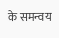के समन्वय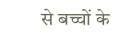से बच्चों के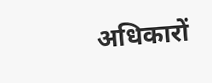अधिकारों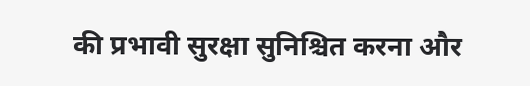की प्रभावी सुरक्षा सुनिश्चित करना और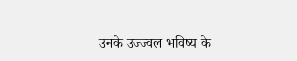उनके उज्ज्वल भविष्य के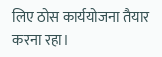लिए ठोस कार्ययोजना तैयार करना रहा।